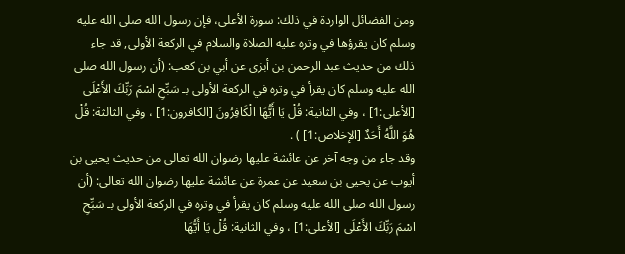ومن الفضائل الواردة في ذلك: سورة الأعلى، فإن رسول الله صلى الله عليه وسلم كان يقرؤها في وتره عليه الصلاة والسلام في الركعة الأولى, قد جاء ذلك من حديث عبد الرحمن بن أبزى عن أبي بن كعب: (أن رسول الله صلى الله عليه وسلم كان يقرأ في وتره في الركعة الأولى بـ سَبِّحِ اسْمَ رَبِّكَ الأَعْلَى [الأعلى:1] ، وفي الثانية: قُلْ يَا أَيُّهَا الْكَافِرُونَ [الكافرون:1] ، وفي الثالثة: قُلْ هُوَ اللَّهُ أَحَدٌ [الإخلاص:1] ) .
وقد جاء من وجه آخر عن عائشة عليها رضوان الله تعالى من حديث يحيى بن أيوب عن يحيى بن سعيد عن عمرة عن عائشة عليها رضوان الله تعالى: (أن رسول الله صلى الله عليه وسلم كان يقرأ في وتره في الركعة الأولى بـ سَبِّحِ اسْمَ رَبِّكَ الأَعْلَى [الأعلى:1] ، وفي الثانية: قُلْ يَا أَيُّهَا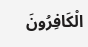الْكَافِرُونَ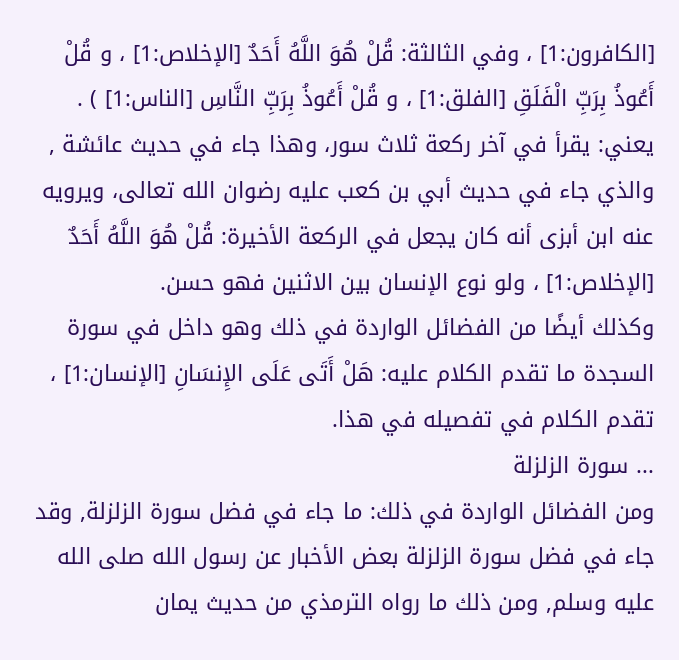[الكافرون:1] ، وفي الثالثة: قُلْ هُوَ اللَّهُ أَحَدٌ [الإخلاص:1] ، و قُلْ أَعُوذُ بِرَبِّ الْفَلَقِ [الفلق:1] ، و قُلْ أَعُوذُ بِرَبِّ النَّاسِ [الناس:1] ) .
يعني: يقرأ في آخر ركعة ثلاث سور، وهذا جاء في حديث عائشة , والذي جاء في حديث أبي بن كعب عليه رضوان الله تعالى، ويرويه عنه ابن أبزى أنه كان يجعل في الركعة الأخيرة: قُلْ هُوَ اللَّهُ أَحَدٌ [الإخلاص:1] ، ولو نوع الإنسان بين الاثنين فهو حسن.
وكذلك أيضًا من الفضائل الواردة في ذلك وهو داخل في سورة السجدة ما تقدم الكلام عليه: هَلْ أَتَى عَلَى الإِنسَانِ [الإنسان:1] ، تقدم الكلام في تفصيله في هذا.
... سورة الزلزلة
ومن الفضائل الواردة في ذلك: ما جاء في فضل سورة الزلزلة, وقد جاء في فضل سورة الزلزلة بعض الأخبار عن رسول الله صلى الله عليه وسلم, ومن ذلك ما رواه الترمذي من حديث يمان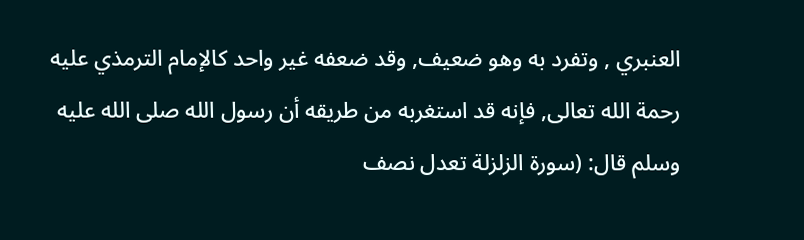العنبري , وتفرد به وهو ضعيف, وقد ضعفه غير واحد كالإمام الترمذي عليه رحمة الله تعالى, فإنه قد استغربه من طريقه أن رسول الله صلى الله عليه وسلم قال: (سورة الزلزلة تعدل نصف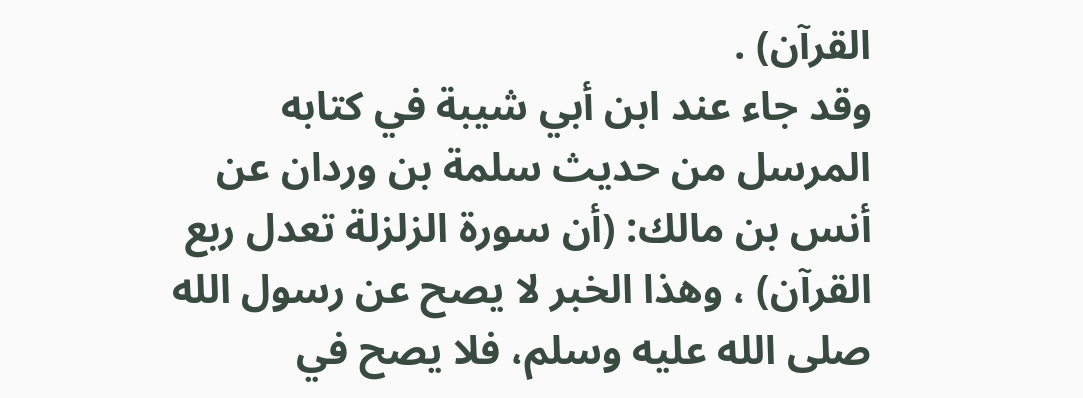القرآن) .
وقد جاء عند ابن أبي شيبة في كتابه المرسل من حديث سلمة بن وردان عن أنس بن مالك: (أن سورة الزلزلة تعدل ربع القرآن) ، وهذا الخبر لا يصح عن رسول الله صلى الله عليه وسلم، فلا يصح في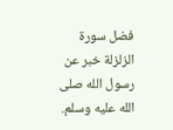فضل سورة الزلزلة خبر عن رسول الله صلى الله عليه وسلم.